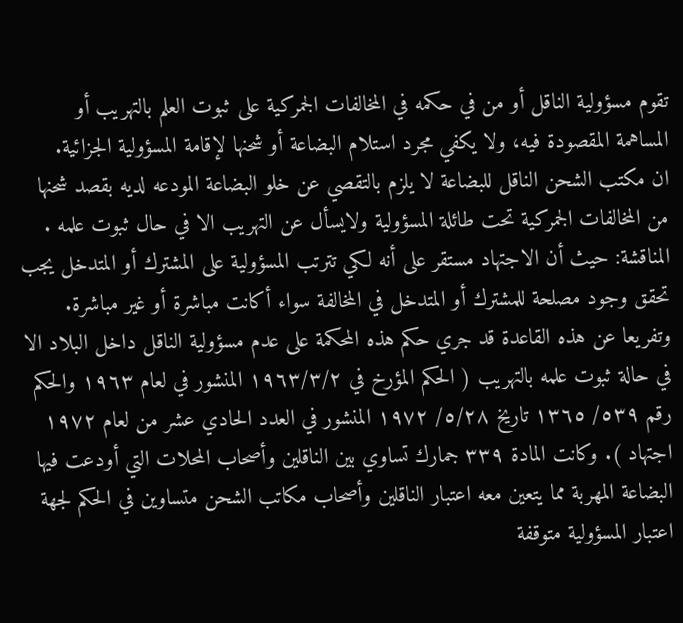تقوم مسؤولية الناقل أو من في حكمه في المخالفات الجمركية على ثبوت العلم بالتهريب أو المساهمة المقصودة فيه، ولا يكفي مجرد استلام البضاعة أو شحنها لإقامة المسؤولية الجزائية.
ان مكتب الشحن الناقل للبضاعة لا يلزم بالتقصي عن خلو البضاعة المودعه لديه بقصد شحنها من المخالفات الجمركية تحت طائلة المسؤولية ولايسأل عن التهريب الا في حال ثبوت علمه . المناقشة: حيث أن الاجتهاد مستقر على أنه لكي تترتب المسؤولية على المشترك أو المتدخل يجب تحقق وجود مصلحة للمشترك أو المتدخل في المخالفة سواء أكانت مباشرة أو غير مباشرة. وتفريعا عن هذه القاعدة قد جري حكم هذه المحكمة على عدم مسؤولية الناقل داخل البلاد الا في حالة ثبوت علمه بالتهريب ( الحكم المؤرخ في ١٩٦٣/٣/٢ المنشور في لعام ١٩٦٣ والحكم رقم ٥٣٩/ ١٣٦٥ تاريخ ٥/٢٨/ ١٩٧٢ المنشور في العدد الحادي عشر من لعام ١٩٧٢ اجتهاد ). وكانت المادة ٣٣٩ جمارك تساوي بين الناقلين وأصحاب المحلات التي أودعت فيها البضاعة المهربة مما يتعين معه اعتبار الناقلين وأصحاب مكاتب الشحن متساوين في الحكم لجهة اعتبار المسؤولية متوقفة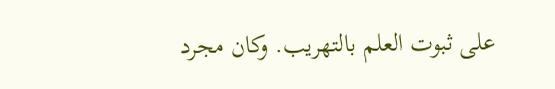على ثبوت العلم بالتهريب. وكان مجرد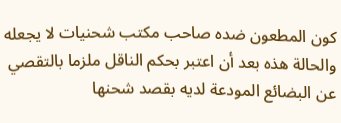كون المطعون ضده صاحب مكتب شحنيات لا يجعله والحالة هذه بعد أن اعتبر بحكم الناقل ملزما بالتقصي عن البضائع المودعة لديه بقصد شحنها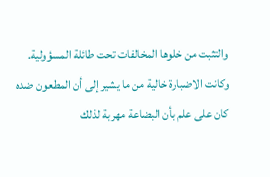والتثبت من خلوها المخالفات تحت طائلة المسؤولية. وكانت الاضبارة خالية من ما يشير إلى أن المطعون ضده كان على علم بأن البضاعة مهربة لذلك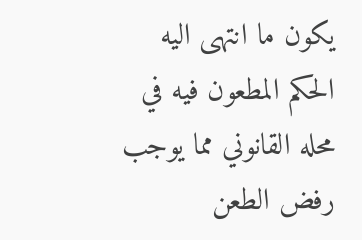يكون ما انتهى اليه الحكم المطعون فيه في محله القانوني مما يوجب رفض الطعن